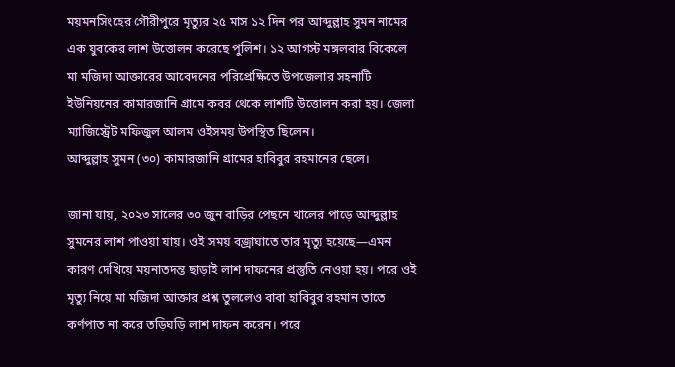ময়মনসিংহের গৌরীপুরে মৃত্যুর ২৫ মাস ১২ দিন পর আব্দুল্লাহ সুমন নামের এক যুবকের লাশ উত্তোলন করেছে পুলিশ। ১২ আগস্ট মঙ্গলবার বিকেলে মা মজিদা আক্তারের আবেদনের পরিপ্রেক্ষিতে উপজেলার সহনাটি ইউনিয়নের কামারজানি গ্রামে কবর থেকে লাশটি উত্তোলন করা হয়। জেলা ম্যাজিস্ট্রেট মফিজুল আলম ওইসময় উপস্থিত ছিলেন।
আব্দুল্লাহ সুমন (৩০) কামারজানি গ্রামের হাবিবুর রহমানের ছেলে।

জানা যায়, ২০২৩ সালের ৩০ জুন বাড়ির পেছনে খালের পাড়ে আব্দুল্লাহ সুমনের লাশ পাওয়া যায়। ওই সময় বজ্রাঘাতে তার মৃত্যু হয়েছে—এমন কারণ দেখিয়ে ময়নাতদন্ত ছাড়াই লাশ দাফনের প্রস্তুতি নেওয়া হয়। পরে ওই মৃত্যু নিয়ে মা মজিদা আক্তার প্রশ্ন তুললেও বাবা হাবিবুর রহমান তাতে কর্ণপাত না করে তড়িঘড়ি লাশ দাফন করেন। পরে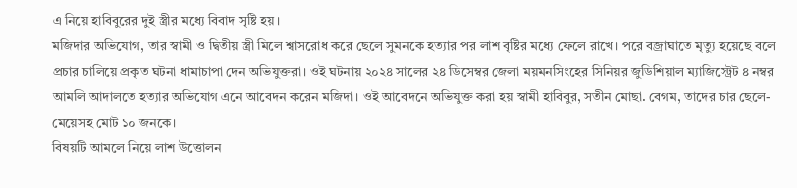এ নিয়ে হাবিবুরের দুই স্ত্রীর মধ্যে বিবাদ সৃষ্টি হয়।
মজিদার অভিযোগ, তার স্বামী ও দ্বিতীয় স্ত্রী মিলে শ্বাসরোধ করে ছেলে সুমনকে হত্যার পর লাশ বৃষ্টির মধ্যে ফেলে রাখে। পরে বজ্রাঘাতে মৃত্যু হয়েছে বলে প্রচার চালিয়ে প্রকৃত ঘটনা ধামাচাপা দেন অভিযুক্তরা। ওই ঘটনায় ২০২৪ সালের ২৪ ডিসেম্বর জেলা ময়মনসিংহের সিনিয়র জুডিশিয়াল ম্যাজিস্ট্রেট ৪ নম্বর আমলি আদালতে হত্যার অভিযোগ এনে আবেদন করেন মজিদা। ওই আবেদনে অভিযুক্ত করা হয় স্বামী হাবিবুর, সতীন মোছা. বেগম, তাদের চার ছেলে-মেয়েসহ মোট ১০ জনকে।
বিষয়টি আমলে নিয়ে লাশ উত্তোলন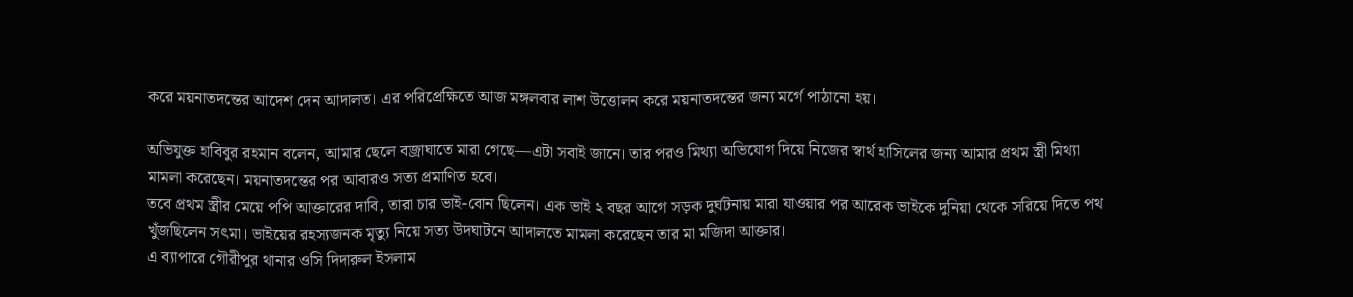করে ময়নাতদন্তের আদেশ দেন আদালত। এর পরিপ্রেক্ষিতে আজ মঙ্গলবার লাশ উত্তোলন করে ময়নাতদন্তের জন্য মর্গে পাঠানো হয়।

অভিযুক্ত হাবিবুর রহমান বলেন, আমার ছেলে বজ্রাঘাতে মারা গেছে—এটা সবাই জানে। তার পরও মিথ্যা অভিযোগ দিয়ে নিজের স্বার্থ হাসিলের জন্য আমার প্রথম স্ত্রী মিথ্যা মামলা করেছেন। ময়নাতদন্তের পর আবারও সত্য প্রমাণিত হবে।
তবে প্রথম স্ত্রীর মেয়ে পপি আক্তারের দাবি, তারা চার ভাই-বোন ছিলেন। এক ভাই ২ বছর আগে সড়ক দুর্ঘটনায় মারা যাওয়ার পর আরেক ভাইকে দুনিয়া থেকে সরিয়ে দিতে পথ খুঁজছিলেন সৎমা। ভাইয়ের রহস্যজনক মৃত্যু নিয়ে সত্য উদঘাটনে আদালতে মামলা করেছেন তার মা মজিদা আক্তার।
এ ব্যাপারে গৌরীপুর থানার ওসি দিদারুল ইসলাম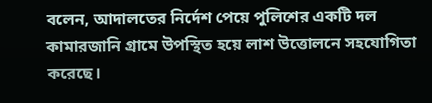বলেন, আদালতের নির্দেশ পেয়ে পুলিশের একটি দল কামারজানি গ্রামে উপস্থিত হয়ে লাশ উত্তোলনে সহযোগিতা করেছে।